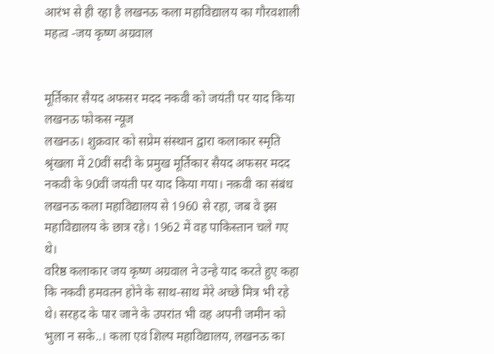आरंभ से ही रहा है लखनऊ कला महाविद्यालय का गौरवशाली महत्व -जय कृष्ण अग्रवाल


मूर्तिकार सैयद अफसर मदद नकवी को जयंती पर याद किया
लखनऊ फोकस न्यूज
लखनऊ। शुक्रवार को सप्रेम संस्थान द्वारा कलाकार स्मृति श्रृंखला में 20वीं सदी के प्रमुख मूर्तिकार सैयद अफसर मदद नकवी के 90वीं जयंती पर याद किया गया। नक़वी का संबंध लखनऊ कला महाविद्यालय से 1960 से रहा, जब वे इस महाविद्यालय के छात्र रहे। 1962 में वह पाकिस्तान चले गए थे।
वरिष्ठ कलाकार जय कृष्ण अग्रवाल ने उन्हे याद करते हुए कहा कि नकवी हमवतन होने के साथ-साथ मेरे अच्छे मित्र भी रहे थे। सरहद के पार जाने के उपरांत भी वह अपनी जमीन को भुला न सके..। कला एवं शिल्प महाविद्यालय, लखनऊ का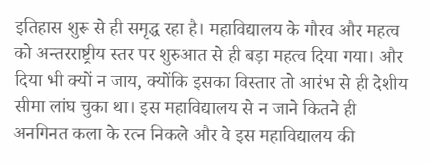इतिहास शुरू से ही समृद्ध रहा है। महाविद्यालय के गौरव और महत्व को अन्तरराष्ट्रीय स्तर पर शुरुआत से ही बड़ा महत्व दिया गया। और दिया भी क्यों न जाय, क्योंकि इसका विस्तार तो आरंभ से ही देशीय सीमा लांघ चुका था। इस महाविद्यालय से न जाने कितने ही अनगिनत कला के रत्न निकले और वे इस महाविद्यालय की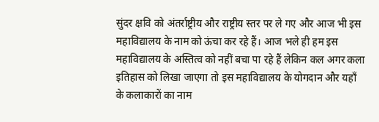सुंदर क्षवि को अंतर्राष्ट्रीय और राष्ट्रीय स्तर पर ले गए और आज भी इस महाविद्यालय के नाम को ऊंचा कर रहे हैं। आज भले ही हम इस महाविद्यालय के अस्तित्व को नहीं बचा पा रहे हैं लेकिन कल अगर कला इतिहास को लिखा जाएगा तो इस महाविद्यालय के योगदान और यहाँ के कलाकारों का नाम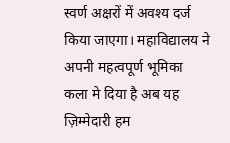स्वर्ण अक्षरों में अवश्य दर्ज किया जाएगा। महाविद्यालय ने अपनी महत्वपूर्ण भूमिका कला मे दिया है अब यह ज़िम्मेदारी हम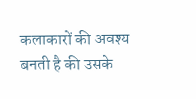कलाकारों की अवश्य बनती है की उसके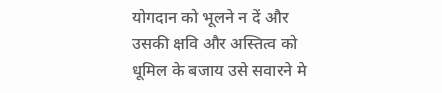योगदान को भूलने न दें और उसकी क्षवि और अस्तित्व को धूमिल के बजाय उसे सवारने मे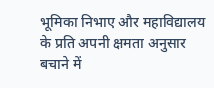भूमिका निभाए और महाविद्यालय के प्रति अपनी क्षमता अनुसार बचाने में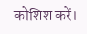कोशिश करें।